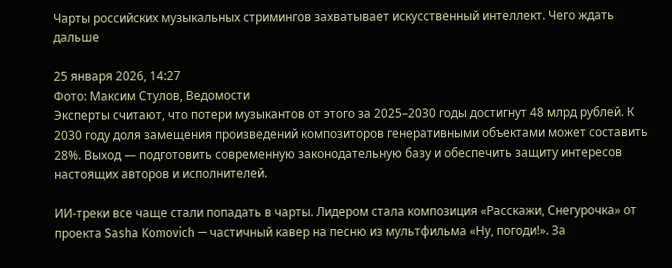Чарты российских музыкальных стримингов захватывает искусственный интеллект. Чего ждать дальше

25 января 2026, 14:27
Фото: Максим Стулов, Ведомости
Эксперты считают, что потери музыкантов от этого за 2025–2030 годы достигнут 48 млрд рублей. К 2030 году доля замещения произведений композиторов генеративными объектами может составить 28%. Выход — подготовить современную законодательную базу и обеспечить защиту интересов настоящих авторов и исполнителей.

ИИ-треки все чаще стали попадать в чарты. Лидером стала композиция «Расскажи, Снегурочка» от проекта Sasha Komovich — частичный кавер на песню из мультфильма «Ну, погоди!». За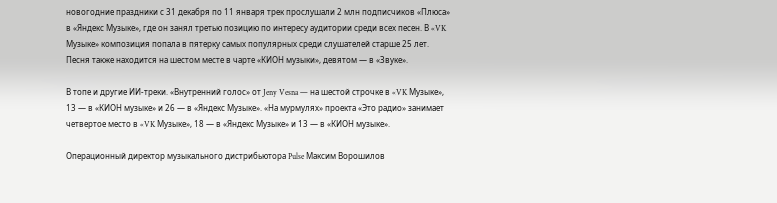новогодние праздники с 31 декабря по 11 января трек прослушали 2 млн подписчиков «Плюса» в «Яндекс Музыке», где он занял третью позицию по интересу аудитории среди всех песен. В «VK Музыке» композиция попала в пятерку самых популярных среди слушателей старше 25 лет. Песня также находится на шестом месте в чарте «КИОН музыки», девятом — в «Звуке».

В топе и другие ИИ-треки. «Внутренний голос» от Jeny Vesna — на шестой строчке в «VK Музыке», 13 — в «КИОН музыке» и 26 — в «Яндекс Музыке». «На мурмулях» проекта «Это радио» занимает четвертое место в «VK Музыке», 18 — в «Яндекс Музыке» и 13 — в «КИОН музыке».

Операционный директор музыкального дистрибьютора Pulse Максим Ворошилов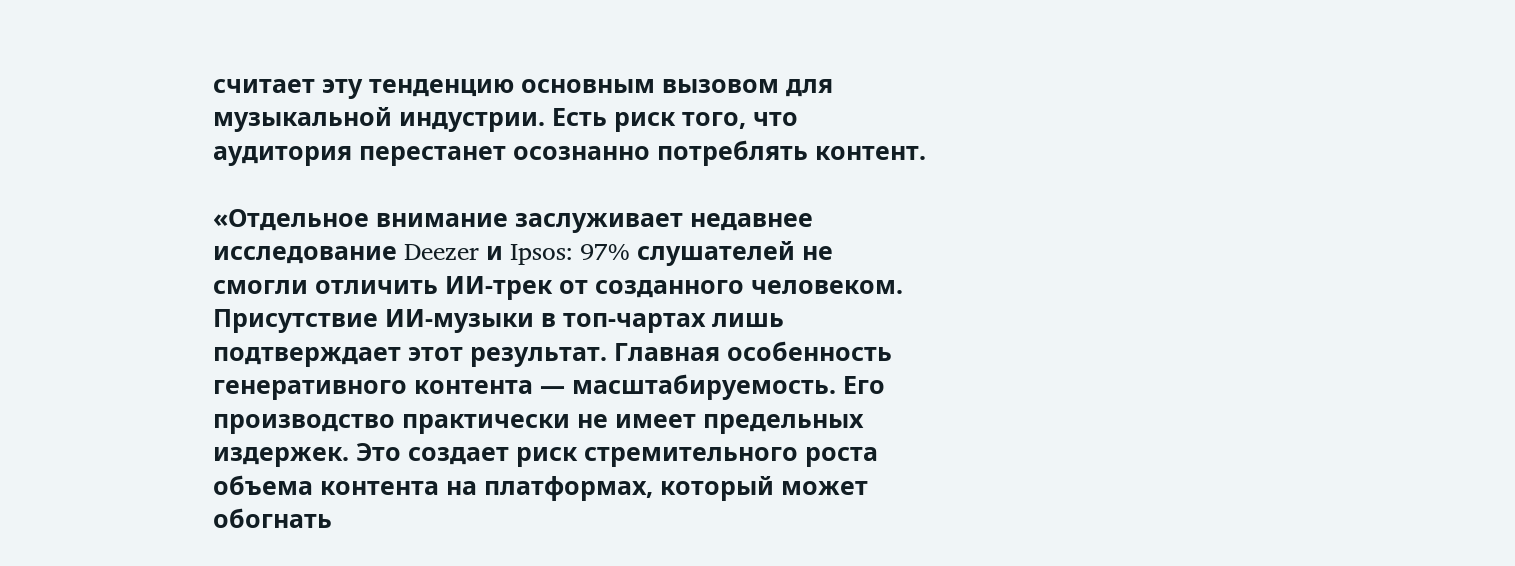считает эту тенденцию основным вызовом для музыкальной индустрии. Есть риск того, что аудитория перестанет осознанно потреблять контент.

«Отдельное внимание заслуживает недавнее исследование Deezer и Ipsos: 97% слушателей не смогли отличить ИИ-трек от созданного человеком. Присутствие ИИ-музыки в топ-чартах лишь подтверждает этот результат. Главная особенность генеративного контента — масштабируемость. Его производство практически не имеет предельных издержек. Это создает риск стремительного роста объема контента на платформах, который может обогнать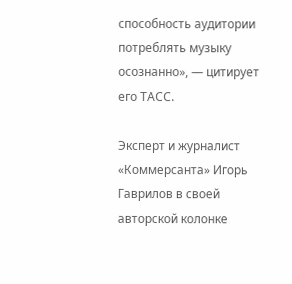способность аудитории потреблять музыку осознанно», — цитирует его ТАСС.

Эксперт и журналист «Коммерсанта» Игорь Гаврилов в своей авторской колонке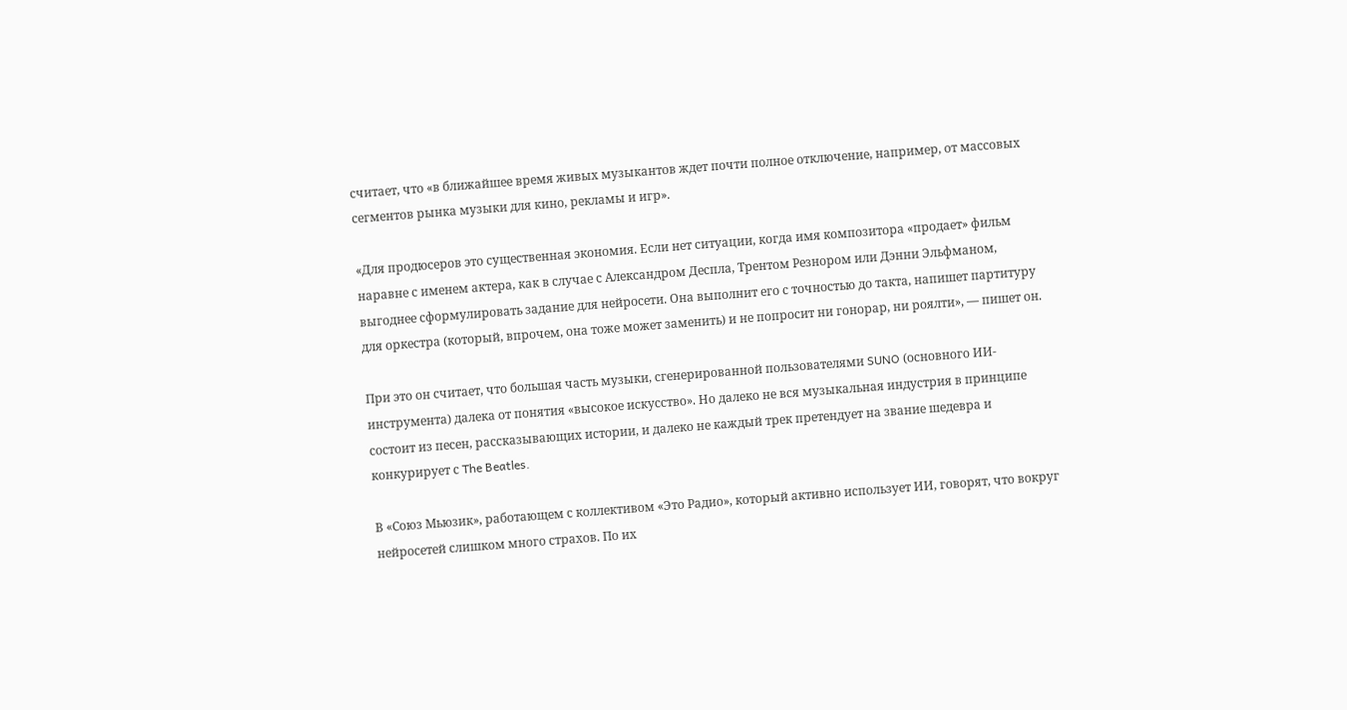считает, что «в ближайшее время живых музыкантов ждет почти полное отключение, например, от массовых сегментов рынка музыки для кино, рекламы и игр».

«Для продюсеров это существенная экономия. Если нет ситуации, когда имя композитора «продает» фильм наравне с именем актера, как в случае с Александром Деспла, Трентом Резнором или Дэнни Эльфманом, выгоднее сформулировать задание для нейросети. Она выполнит его с точностью до такта, напишет партитуру для оркестра (который, впрочем, она тоже может заменить) и не попросит ни гонорар, ни роялти», — пишет он.

При это он считает, что большая часть музыки, сгенерированной пользователями SUNO (основного ИИ-инструмента) далека от понятия «высокое искусство». Но далеко не вся музыкальная индустрия в принципе состоит из песен, рассказывающих истории, и далеко не каждый трек претендует на звание шедевра и конкурирует с The Beatles.

В «Союз Мьюзик», работающем с коллективом «Это Радио», который активно использует ИИ, говорят, что вокруг нейросетей слишком много страхов. По их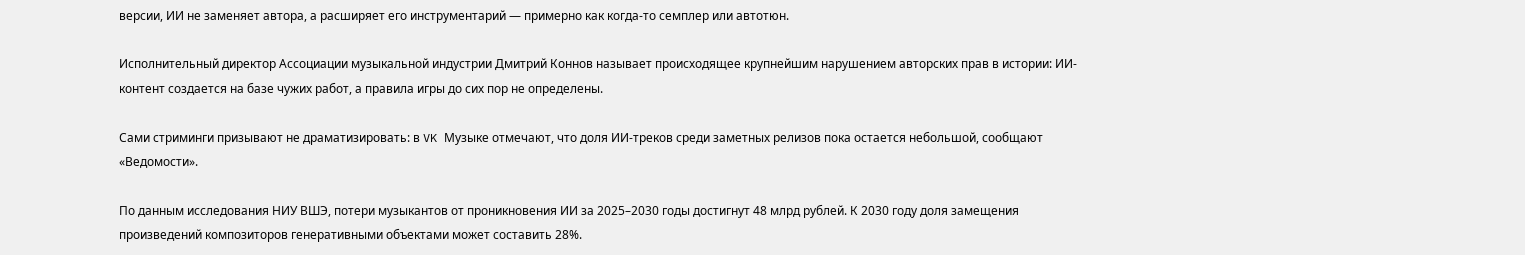версии, ИИ не заменяет автора, а расширяет его инструментарий — примерно как когда-то семплер или автотюн.

Исполнительный директор Ассоциации музыкальной индустрии Дмитрий Коннов называет происходящее крупнейшим нарушением авторских прав в истории: ИИ-контент создается на базе чужих работ, а правила игры до сих пор не определены.

Сами стриминги призывают не драматизировать: в VK Музыке отмечают, что доля ИИ-треков среди заметных релизов пока остается небольшой, сообщают «Ведомости».

По данным исследования НИУ ВШЭ, потери музыкантов от проникновения ИИ за 2025–2030 годы достигнут 48 млрд рублей. К 2030 году доля замещения произведений композиторов генеративными объектами может составить 28%.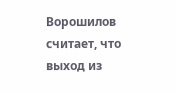Ворошилов считает, что выход из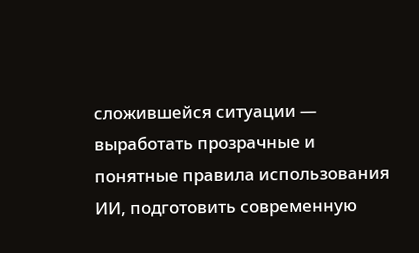сложившейся ситуации — выработать прозрачные и понятные правила использования ИИ, подготовить современную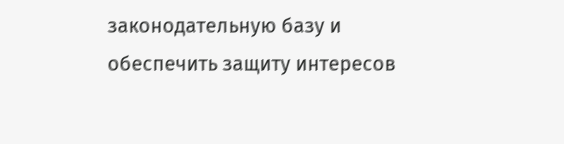законодательную базу и обеспечить защиту интересов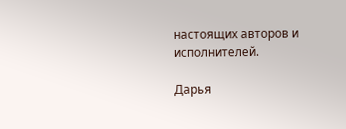настоящих авторов и исполнителей.

Дарья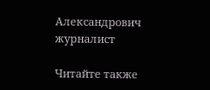Александрович
журналист

Читайте также